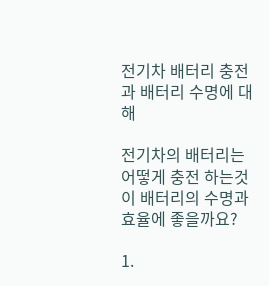전기차 배터리 충전과 배터리 수명에 대해

전기차의 배터리는 어떻게 충전 하는것이 배터리의 수명과 효율에 좋을까요?

1.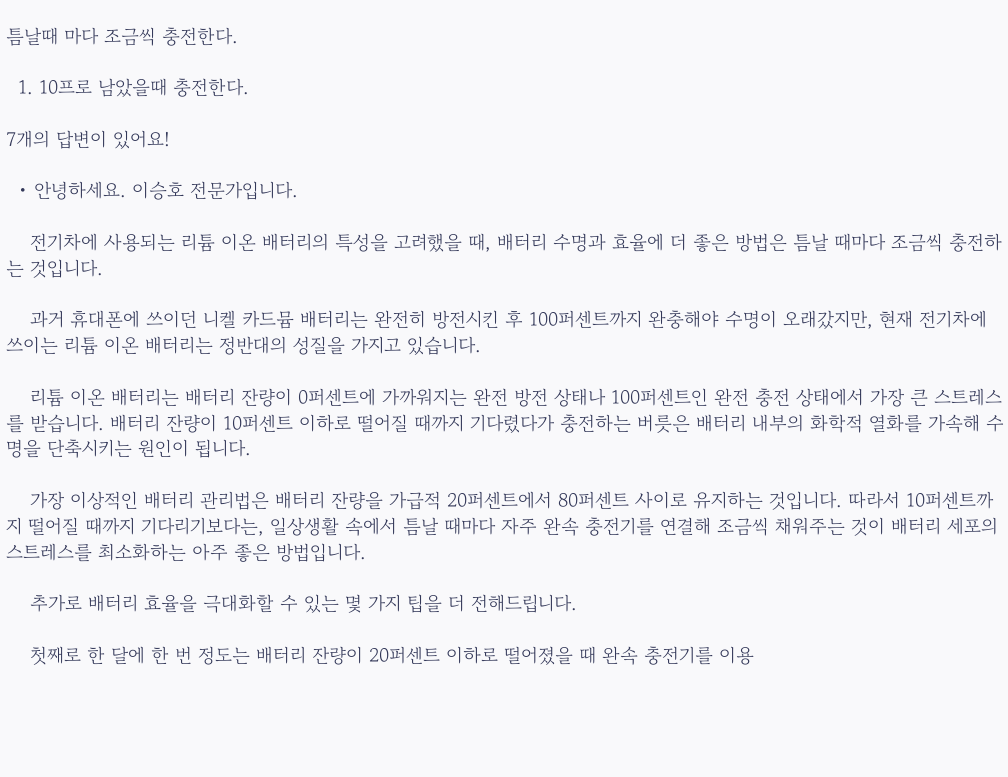틈날때 마다 조금씩 충전한다.

  1. 10프로 남았을때 충전한다.

7개의 답변이 있어요!

  • 안녕하세요. 이승호 전문가입니다.

    전기차에 사용되는 리튬 이온 배터리의 특성을 고려했을 때, 배터리 수명과 효율에 더 좋은 방법은 틈날 때마다 조금씩 충전하는 것입니다.

    과거 휴대폰에 쓰이던 니켈 카드뮴 배터리는 완전히 방전시킨 후 100퍼센트까지 완충해야 수명이 오래갔지만, 현재 전기차에 쓰이는 리튬 이온 배터리는 정반대의 성질을 가지고 있습니다.

    리튬 이온 배터리는 배터리 잔량이 0퍼센트에 가까워지는 완전 방전 상태나 100퍼센트인 완전 충전 상태에서 가장 큰 스트레스를 받습니다. 배터리 잔량이 10퍼센트 이하로 떨어질 때까지 기다렸다가 충전하는 버릇은 배터리 내부의 화학적 열화를 가속해 수명을 단축시키는 원인이 됩니다.

    가장 이상적인 배터리 관리법은 배터리 잔량을 가급적 20퍼센트에서 80퍼센트 사이로 유지하는 것입니다. 따라서 10퍼센트까지 떨어질 때까지 기다리기보다는, 일상생활 속에서 틈날 때마다 자주 완속 충전기를 연결해 조금씩 채워주는 것이 배터리 세포의 스트레스를 최소화하는 아주 좋은 방법입니다.

    추가로 배터리 효율을 극대화할 수 있는 몇 가지 팁을 더 전해드립니다.

    첫째로 한 달에 한 번 정도는 배터리 잔량이 20퍼센트 이하로 떨어졌을 때 완속 충전기를 이용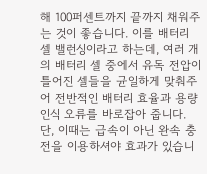해 100퍼센트까지 끝까지 채워주는 것이 좋습니다. 이를 배터리 셀 밸런싱이라고 하는데, 여러 개의 배터리 셀 중에서 유독 전압이 틀어진 셀들을 균일하게 맞춰주어 전반적인 배터리 효율과 용량 인식 오류를 바로잡아 줍니다. 단, 이때는 급속이 아닌 완속 충전을 이용하셔야 효과가 있습니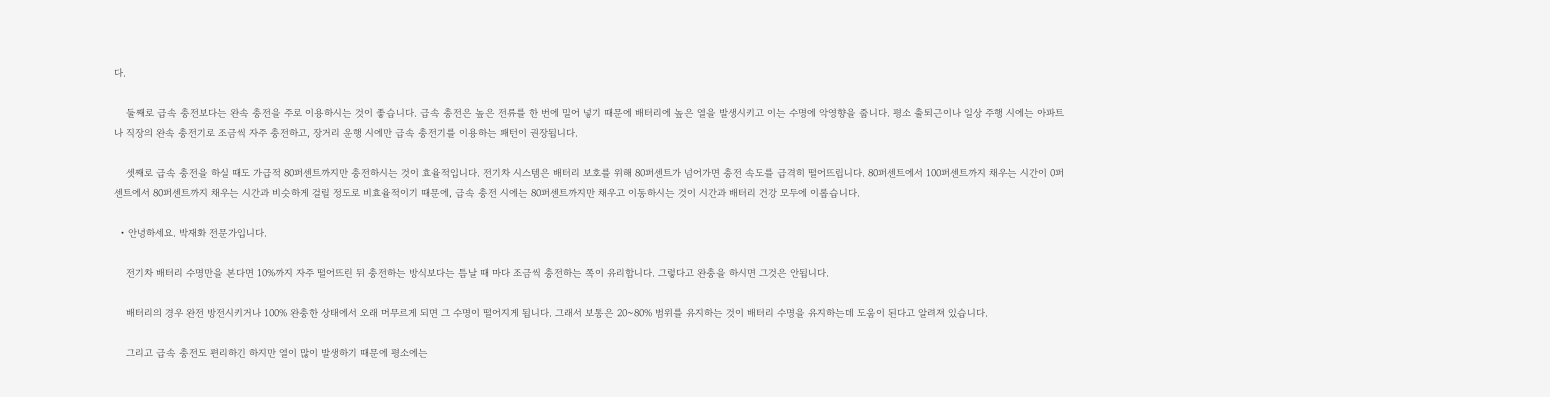다.

    둘째로 급속 충전보다는 완속 충전을 주로 이용하시는 것이 좋습니다. 급속 충전은 높은 전류를 한 번에 밀어 넣기 때문에 배터리에 높은 열을 발생시키고 이는 수명에 악영향을 줍니다. 평소 출퇴근이나 일상 주행 시에는 아파트나 직장의 완속 충전기로 조금씩 자주 충전하고, 장거리 운행 시에만 급속 충전기를 이용하는 패턴이 권장됩니다.

    셋째로 급속 충전을 하실 때도 가급적 80퍼센트까지만 충전하시는 것이 효율적입니다. 전기차 시스템은 배터리 보호를 위해 80퍼센트가 넘어가면 충전 속도를 급격히 떨어뜨립니다. 80퍼센트에서 100퍼센트까지 채우는 시간이 0퍼센트에서 80퍼센트까지 채우는 시간과 비슷하게 걸릴 정도로 비효율적이기 때문에, 급속 충전 시에는 80퍼센트까지만 채우고 이동하시는 것이 시간과 배터리 건강 모두에 이롭습니다.

  • 안녕하세요. 박재화 전문가입니다.

    전기차 배터리 수명만을 본다면 10%까지 자주 떨어뜨린 뒤 충전하는 방식보다는 틈날 때 마다 조금씩 충전하는 쪽이 유리합니다. 그렇다고 완충을 하시면 그것은 안됩니다.

    배터리의 경우 완전 방전시키거나 100% 완충한 상태에서 오래 머무르게 되면 그 수명이 떨어지게 됩니다. 그래서 보통은 20~80% 범위를 유지하는 것이 배터리 수명을 유지하는데 도움이 된다고 알려져 있습니다.

    그리고 급속 충전도 편리하긴 하지만 열이 많이 발생하기 때문에 평소에는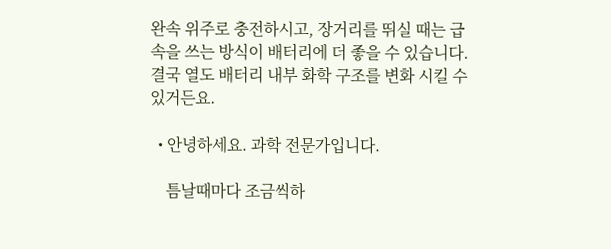완속 위주로 충전하시고, 장거리를 뛰실 때는 급속을 쓰는 방식이 배터리에 더 좋을 수 있습니다. 결국 열도 배터리 내부 화학 구조를 변화 시킬 수 있거든요.

  • 안녕하세요. 과학 전문가입니다.

    틈날때마다 조금씩하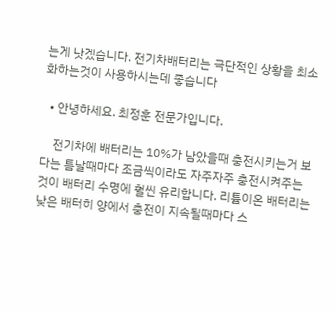는게 낫겠습니다. 전기차배터리는 극단적인 상황을 최소화하는것이 사용하시는데 좋습니다

  • 안녕하세요. 최정훈 전문가입니다.

    전기차에 배터리는 10%가 남았을때 충전시키는거 보다는 틈날때마다 조금씩이라도 자주자주 충전시켜주는 것이 배터리 수명에 훨씬 유리합니다. 리튬이온 배터리는 낮은 배터히 양에서 충전이 지속될때마다 스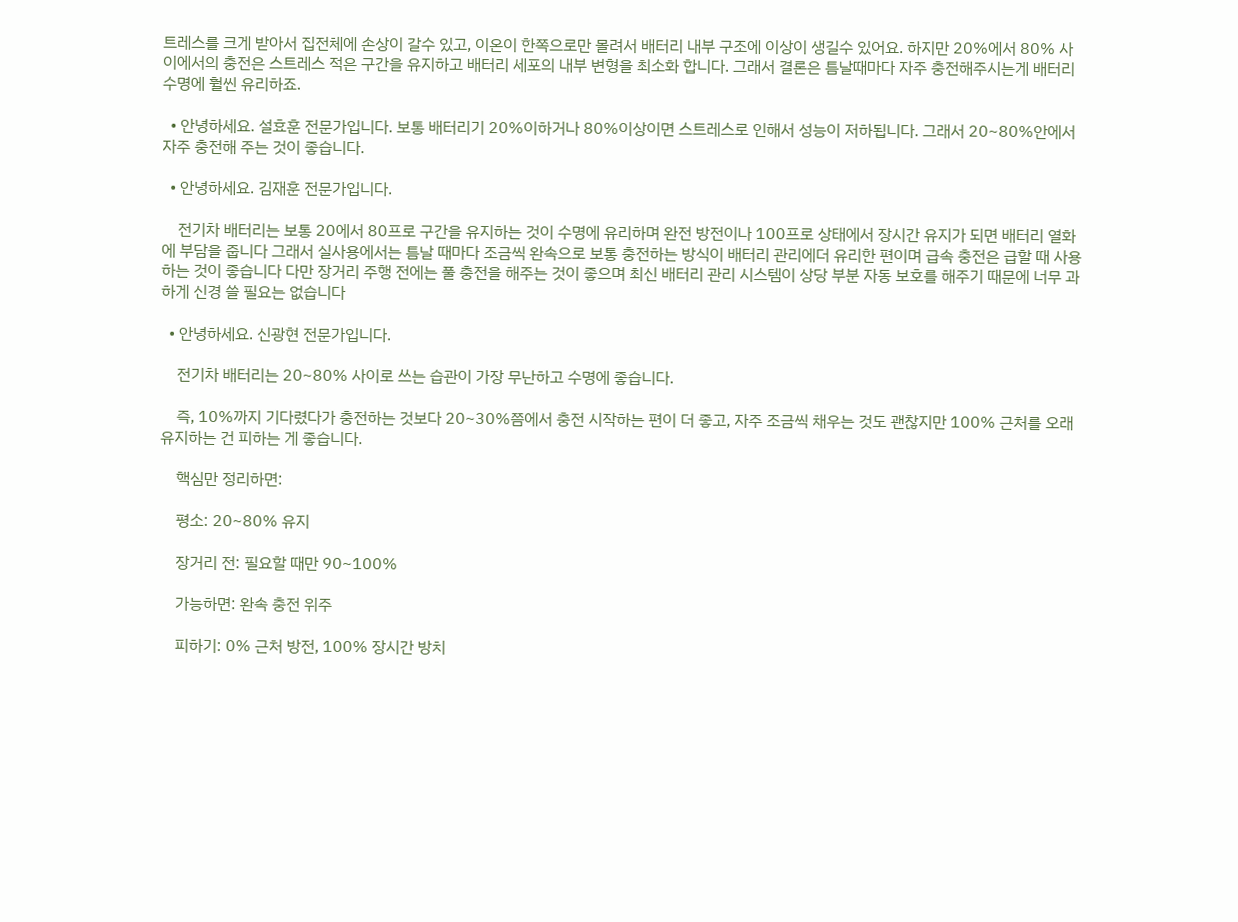트레스를 크게 받아서 집전체에 손상이 갈수 있고, 이온이 한쪽으로만 몰려서 배터리 내부 구조에 이상이 생길수 있어요. 하지만 20%에서 80% 사이에서의 충전은 스트레스 적은 구간을 유지하고 배터리 세포의 내부 변형을 최소화 합니다. 그래서 결론은 틈날때마다 자주 충전해주시는게 배터리 수명에 훨씬 유리하죠.

  • 안녕하세요. 설효훈 전문가입니다. 보통 배터리기 20%이하거나 80%이상이면 스트레스로 인해서 성능이 저하됩니다. 그래서 20~80%안에서 자주 충전해 주는 것이 좋습니다.

  • 안녕하세요. 김재훈 전문가입니다.

    전기차 배터리는 보통 20에서 80프로 구간을 유지하는 것이 수명에 유리하며 완전 방전이나 100프로 상태에서 장시간 유지가 되면 배터리 열화에 부담을 줍니다 그래서 실사용에서는 틈날 때마다 조금씩 완속으로 보통 충전하는 방식이 배터리 관리에더 유리한 편이며 급속 충전은 급할 때 사용하는 것이 좋습니다 다만 장거리 주행 전에는 풀 충전을 해주는 것이 좋으며 최신 배터리 관리 시스템이 상당 부분 자동 보호를 해주기 때문에 너무 과하게 신경 쓸 필요는 없습니다

  • 안녕하세요. 신광현 전문가입니다.

    전기차 배터리는 20~80% 사이로 쓰는 습관이 가장 무난하고 수명에 좋습니다.

    즉, 10%까지 기다렸다가 충전하는 것보다 20~30%쯤에서 충전 시작하는 편이 더 좋고, 자주 조금씩 채우는 것도 괜찮지만 100% 근처를 오래 유지하는 건 피하는 게 좋습니다.

    핵심만 정리하면:

    평소: 20~80% 유지

    장거리 전: 필요할 때만 90~100%

    가능하면: 완속 충전 위주

    피하기: 0% 근처 방전, 100% 장시간 방치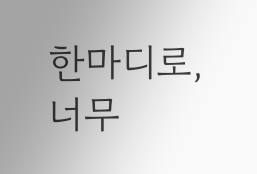한마디로, 너무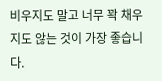비우지도 말고 너무 꽉 채우지도 않는 것이 가장 좋습니다.